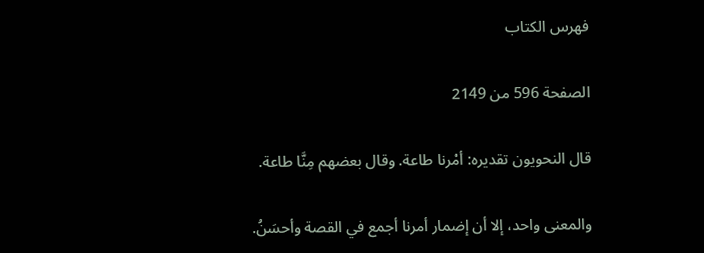فهرس الكتاب

الصفحة 596 من 2149

قال النحويون تقديره: أمْرنا طاعة. وقال بعضهم مِنَّا طاعة.

والمعنى واحد، إلا أن إضمار أمرنا أجمع في القصة وأحسَنُ.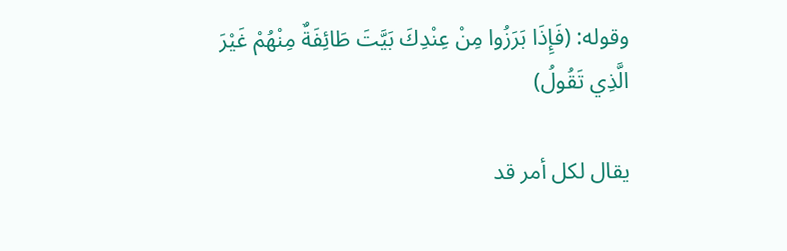وقوله: (فَإِذَا بَرَزُوا مِنْ عِنْدِكَ بَيَّتَ طَائِفَةٌ مِنْهُمْ غَيْرَ الَّذِي تَقُولُ)

يقال لكل أمر قد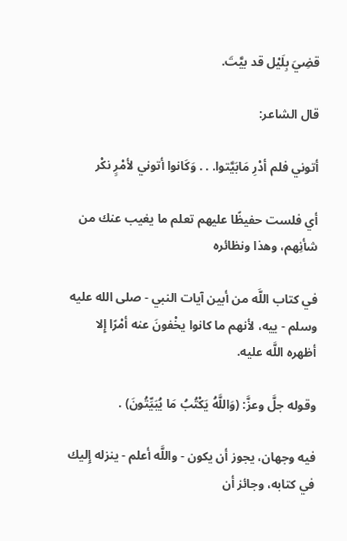قضِيَ بِلَيْل قد بيَّتَ.

قال الشاعر:

أتوني فلم أدْرِ مَابَيَّتوا. . . وَكَانوا أتوني لأمْرٍ نكْر

أي فلست حفيظًا عليهم تعلم ما يغيب عنك من شأنِهم، وهذا ونظائره

في كتاب اللَّه من أبين آيات النبي - صلى الله عليه وسلم - ييه، لأنهم ما كانوا يخْفونَ عنه أمْرًا إِلا أظهره اللَّه عليه.

وقوله جلَّ وعزَّ: (وَاللَّهُ يَكْتُبُ مَا يُبَيِّتُونَ) .

فيه وجهان، يجوز أن يكون - واللَّه أعلم - ينزله إِليك في كتابه، وجائز أن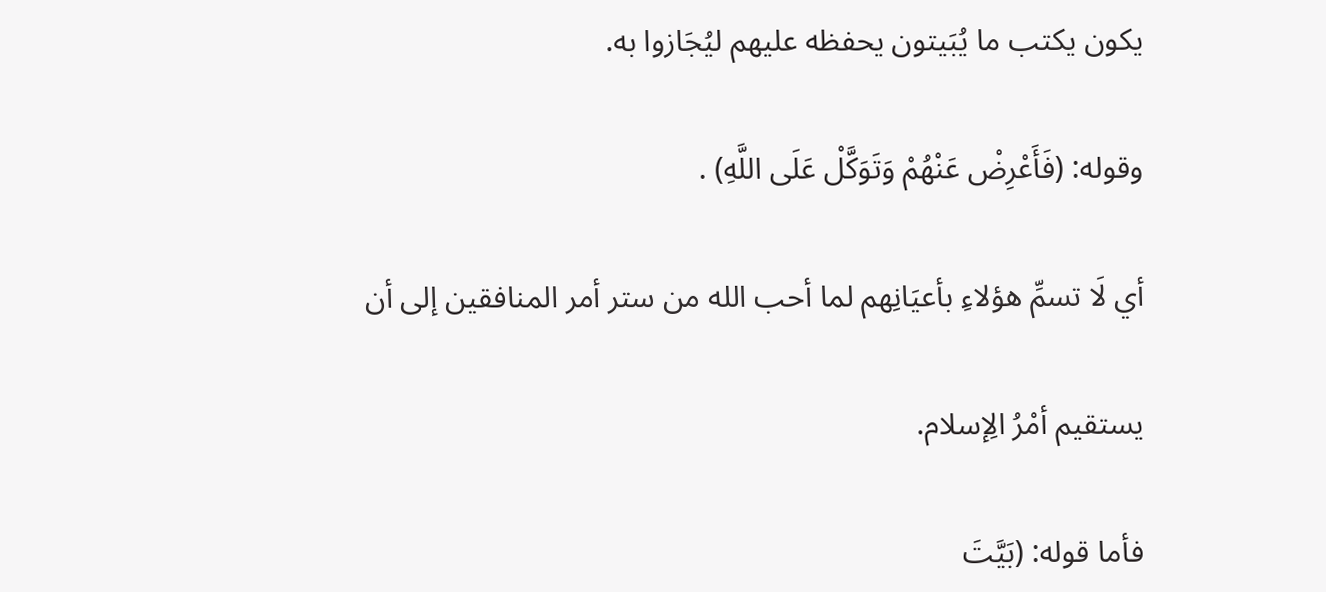يكون يكتب ما يُبَيتون يحفظه عليهم ليُجَازوا به.

وقوله: (فَأَعْرِضْ عَنْهُمْ وَتَوَكَّلْ عَلَى اللَّهِ) .

أي لَا تسمِّ هؤلاءِ بأعيَانِهم لما أحب الله من ستر أمر المنافقين إلى أن

يستقيم أمْرُ الِإسلام.

فأما قوله: (بَيَّتَ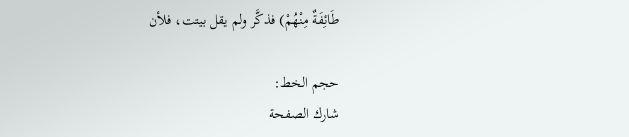طَائِفَةٌ مِنْهُمْ) فذكَّر ولم يقل بيتت، فلأن

حجم الخط:
شارك الصفحة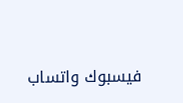فيسبوك واتساب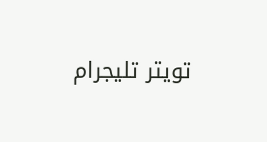تويتر تليجرام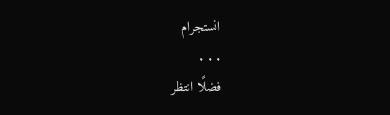انستجرام
. . .
فضلًا انتظر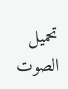تحميل الصوت